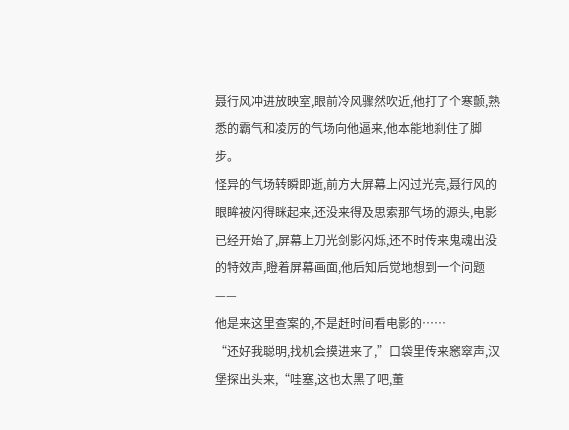聂行风冲进放映室,眼前冷风骤然吹近,他打了个寒颤,熟悉的霸气和凌厉的气场向他逼来,他本能地刹住了脚步。
怪异的气场转瞬即逝,前方大屏幕上闪过光亮,聂行风的眼眸被闪得眯起来,还没来得及思索那气场的源头,电影已经开始了,屏幕上刀光剑影闪烁,还不时传来鬼魂出没的特效声,瞪着屏幕画面,他后知后觉地想到一个问题——
他是来这里查案的,不是赶时间看电影的……
“还好我聪明,找机会摸进来了,”口袋里传来窸窣声,汉堡探出头来,“哇塞,这也太黑了吧,董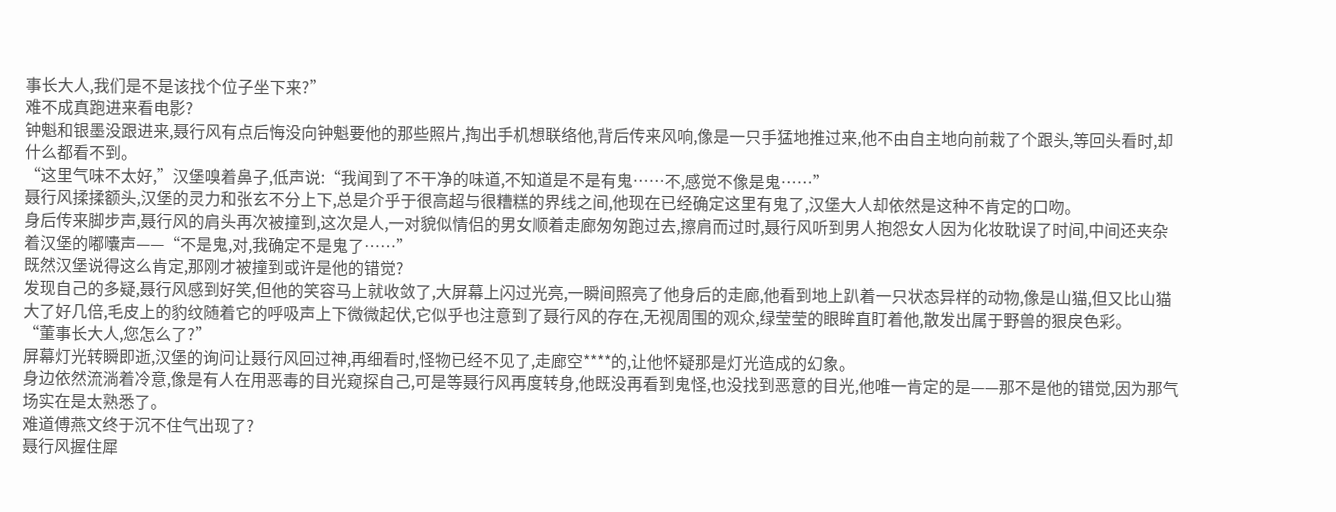事长大人,我们是不是该找个位子坐下来?”
难不成真跑进来看电影?
钟魁和银墨没跟进来,聂行风有点后悔没向钟魁要他的那些照片,掏出手机想联络他,背后传来风响,像是一只手猛地推过来,他不由自主地向前栽了个跟头,等回头看时,却什么都看不到。
“这里气味不太好,”汉堡嗅着鼻子,低声说:“我闻到了不干净的味道,不知道是不是有鬼……不,感觉不像是鬼……”
聂行风揉揉额头,汉堡的灵力和张玄不分上下,总是介乎于很高超与很糟糕的界线之间,他现在已经确定这里有鬼了,汉堡大人却依然是这种不肯定的口吻。
身后传来脚步声,聂行风的肩头再次被撞到,这次是人,一对貌似情侣的男女顺着走廊匆匆跑过去,擦肩而过时,聂行风听到男人抱怨女人因为化妆耽误了时间,中间还夹杂着汉堡的嘟囔声——“不是鬼,对,我确定不是鬼了……”
既然汉堡说得这么肯定,那刚才被撞到或许是他的错觉?
发现自己的多疑,聂行风感到好笑,但他的笑容马上就收敛了,大屏幕上闪过光亮,一瞬间照亮了他身后的走廊,他看到地上趴着一只状态异样的动物,像是山猫,但又比山猫大了好几倍,毛皮上的豹纹随着它的呼吸声上下微微起伏,它似乎也注意到了聂行风的存在,无视周围的观众,绿莹莹的眼眸直盯着他,散发出属于野兽的狠戾色彩。
“董事长大人,您怎么了?”
屏幕灯光转瞬即逝,汉堡的询问让聂行风回过神,再细看时,怪物已经不见了,走廊空****的,让他怀疑那是灯光造成的幻象。
身边依然流淌着冷意,像是有人在用恶毒的目光窥探自己,可是等聂行风再度转身,他既没再看到鬼怪,也没找到恶意的目光,他唯一肯定的是——那不是他的错觉,因为那气场实在是太熟悉了。
难道傅燕文终于沉不住气出现了?
聂行风握住犀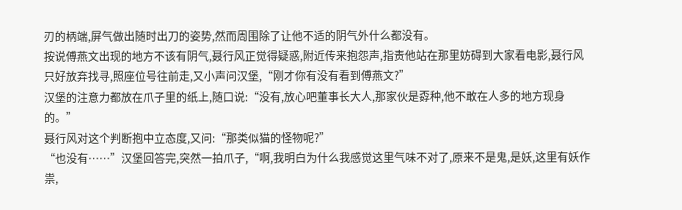刃的柄端,屏气做出随时出刀的姿势,然而周围除了让他不适的阴气外什么都没有。
按说傅燕文出现的地方不该有阴气,聂行风正觉得疑惑,附近传来抱怨声,指责他站在那里妨碍到大家看电影,聂行风只好放弃找寻,照座位号往前走,又小声问汉堡,“刚才你有没有看到傅燕文?”
汉堡的注意力都放在爪子里的纸上,随口说:“没有,放心吧董事长大人,那家伙是孬种,他不敢在人多的地方现身的。”
聂行风对这个判断抱中立态度,又问:“那类似猫的怪物呢?”
“也没有……”汉堡回答完,突然一拍爪子,“啊,我明白为什么我感觉这里气味不对了,原来不是鬼,是妖,这里有妖作祟,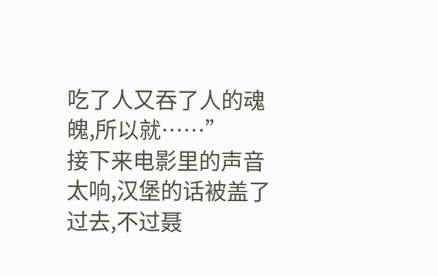吃了人又吞了人的魂魄,所以就……”
接下来电影里的声音太响,汉堡的话被盖了过去,不过聂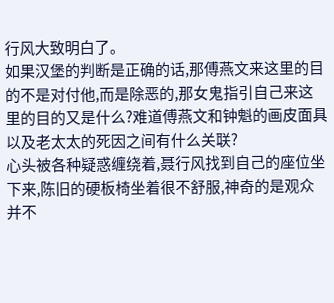行风大致明白了。
如果汉堡的判断是正确的话,那傅燕文来这里的目的不是对付他,而是除恶的,那女鬼指引自己来这里的目的又是什么?难道傅燕文和钟魁的画皮面具以及老太太的死因之间有什么关联?
心头被各种疑惑缠绕着,聂行风找到自己的座位坐下来,陈旧的硬板椅坐着很不舒服,神奇的是观众并不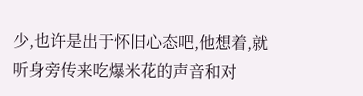少,也许是出于怀旧心态吧,他想着,就听身旁传来吃爆米花的声音和对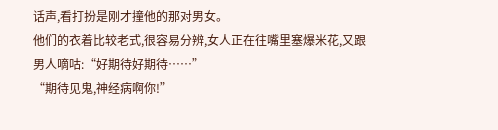话声,看打扮是刚才撞他的那对男女。
他们的衣着比较老式,很容易分辨,女人正在往嘴里塞爆米花,又跟男人嘀咕:“好期待好期待……”
“期待见鬼,神经病啊你!”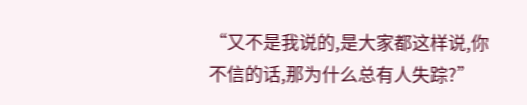“又不是我说的,是大家都这样说,你不信的话,那为什么总有人失踪?”